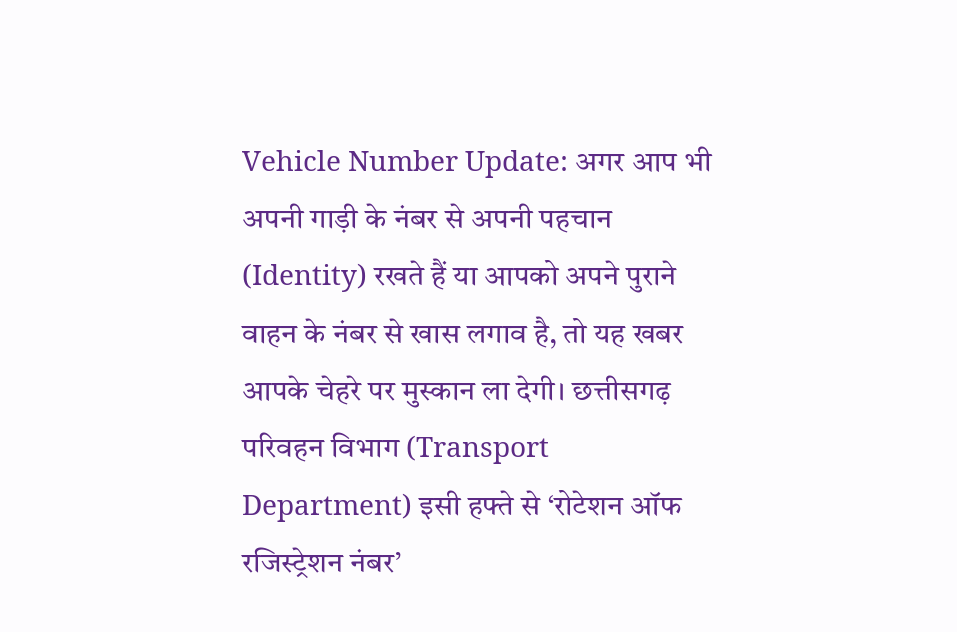Vehicle Number Update: अगर आप भी अपनी गाड़ी के नंबर से अपनी पहचान (Identity) रखते हैं या आपको अपने पुराने वाहन के नंबर से खास लगाव है, तो यह खबर आपके चेहरे पर मुस्कान ला देगी। छत्तीसगढ़ परिवहन विभाग (Transport Department) इसी हफ्ते से ‘रोटेशन ऑफ रजिस्ट्रेशन नंबर’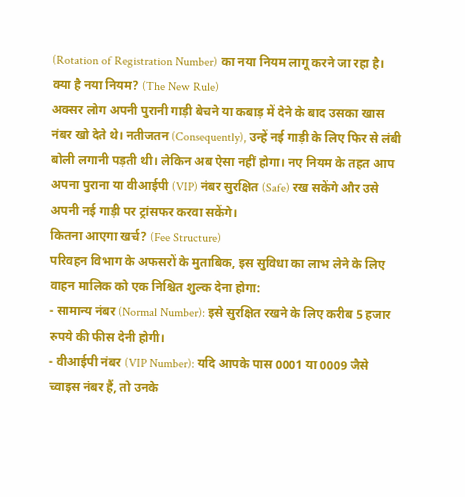(Rotation of Registration Number) का नया नियम लागू करने जा रहा है।
क्या है नया नियम? (The New Rule)
अक्सर लोग अपनी पुरानी गाड़ी बेचने या कबाड़ में देने के बाद उसका खास नंबर खो देते थे। नतीजतन (Consequently), उन्हें नई गाड़ी के लिए फिर से लंबी बोली लगानी पड़ती थी। लेकिन अब ऐसा नहीं होगा। नए नियम के तहत आप अपना पुराना या वीआईपी (VIP) नंबर सुरक्षित (Safe) रख सकेंगे और उसे अपनी नई गाड़ी पर ट्रांसफर करवा सकेंगे।
कितना आएगा खर्च? (Fee Structure)
परिवहन विभाग के अफसरों के मुताबिक, इस सुविधा का लाभ लेने के लिए वाहन मालिक को एक निश्चित शुल्क देना होगा:
- सामान्य नंबर (Normal Number): इसे सुरक्षित रखने के लिए करीब 5 हजार रुपये की फीस देनी होगी।
- वीआईपी नंबर (VIP Number): यदि आपके पास 0001 या 0009 जैसे च्वाइस नंबर हैं, तो उनके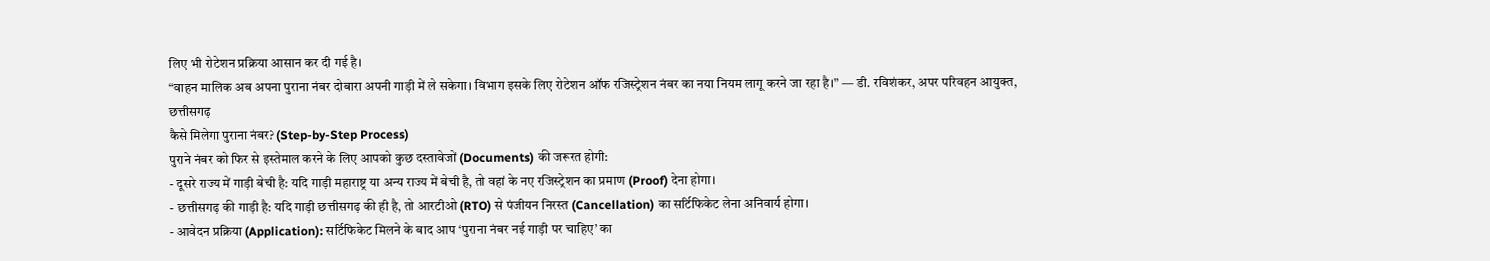लिए भी रोटेशन प्रक्रिया आसान कर दी गई है।
“वाहन मालिक अब अपना पुराना नंबर दोबारा अपनी गाड़ी में ले सकेगा। विभाग इसके लिए रोटेशन ऑफ रजिस्ट्रेशन नंबर का नया नियम लागू करने जा रहा है।” — डी. रविशंकर, अपर परिवहन आयुक्त, छत्तीसगढ़
कैसे मिलेगा पुराना नंबर? (Step-by-Step Process)
पुराने नंबर को फिर से इस्तेमाल करने के लिए आपको कुछ दस्तावेजों (Documents) की जरूरत होगी:
- दूसरे राज्य में गाड़ी बेची है: यदि गाड़ी महाराष्ट्र या अन्य राज्य में बेची है, तो वहां के नए रजिस्ट्रेशन का प्रमाण (Proof) देना होगा।
- छत्तीसगढ़ की गाड़ी है: यदि गाड़ी छत्तीसगढ़ की ही है, तो आरटीओ (RTO) से पंजीयन निरस्त (Cancellation) का सर्टिफिकेट लेना अनिवार्य होगा।
- आवेदन प्रक्रिया (Application): सर्टिफिकेट मिलने के बाद आप ‘पुराना नंबर नई गाड़ी पर चाहिए’ का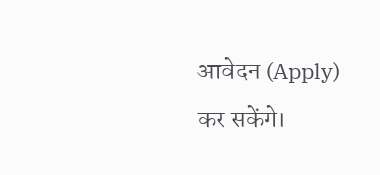आवेदन (Apply) कर सकेंगे।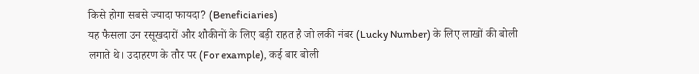किसे होगा सबसे ज्यादा फायदा? (Beneficiaries)
यह फैसला उन रसूखदारों और शौकीनों के लिए बड़ी राहत है जो लकी नंबर (Lucky Number) के लिए लाखों की बोली लगाते थे। उदाहरण के तौर पर (For example), कई बार बोली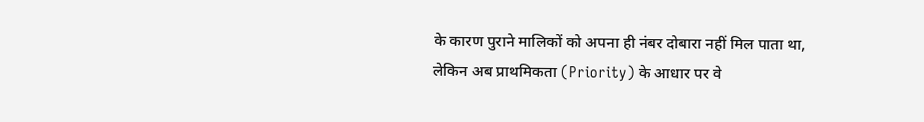के कारण पुराने मालिकों को अपना ही नंबर दोबारा नहीं मिल पाता था, लेकिन अब प्राथमिकता (Priority) के आधार पर वे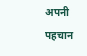अपनी पहचान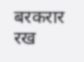बरकरार रख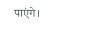पाएंगे।